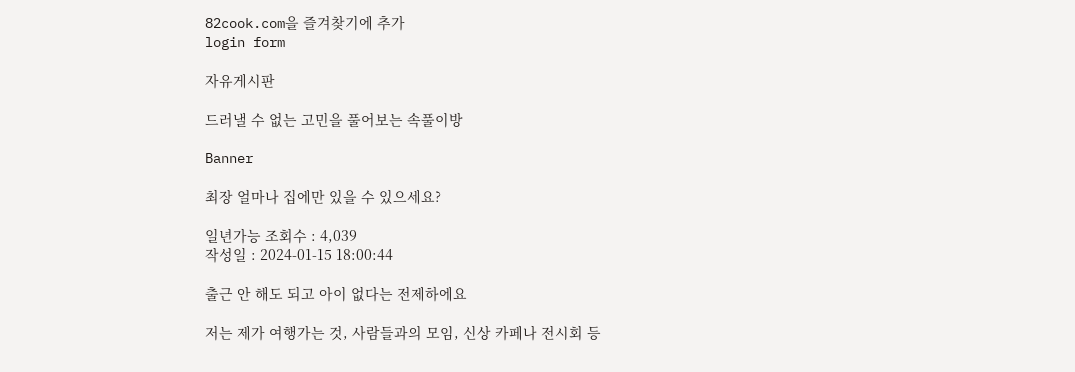82cook.com을 즐겨찾기에 추가
login form

자유게시판

드러낼 수 없는 고민을 풀어보는 속풀이방

Banner

최장 얼마나 집에만 있을 수 있으세요?

일년가능 조회수 : 4,039
작성일 : 2024-01-15 18:00:44

출근 안 해도 되고 아이 없다는 전제하에요

저는 제가 여행가는 것, 사람들과의 모임, 신상 카페나 전시회 등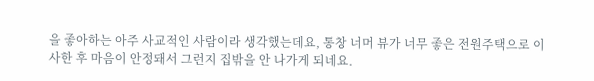을 좋아하는 아주 사교적인 사람이라 생각했는데요, 통창 너머 뷰가 너무 좋은 전원주택으로 이사한 후 마음이 안정돼서 그런지 집밖을 안 나가게 되네요.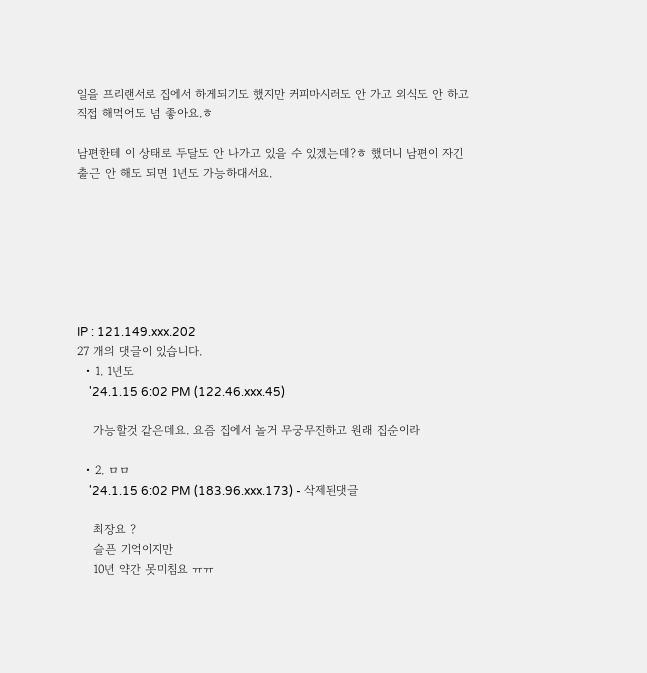일을 프리랜서로 집에서 하게되기도 했지만 커피마시러도 안 가고 외식도 안 하고 직접 해먹어도 넘 좋아요.ㅎ

남편한테 이 상태로 두달도 안 나가고 있을 수 있겠는데?ㅎ 했더니 남편이 자긴 출근 안 해도 되면 1년도 가능하대서요.







IP : 121.149.xxx.202
27 개의 댓글이 있습니다.
  • 1. 1년도
    '24.1.15 6:02 PM (122.46.xxx.45)

    가능할것 같은데요. 요즘 집에서 놀거 무궁무진하고 원래 집순이라

  • 2. ㅁㅁ
    '24.1.15 6:02 PM (183.96.xxx.173) - 삭제된댓글

    최장요 ?
    슬픈 기억이지만
    10년 약간 못미침요 ㅠㅠ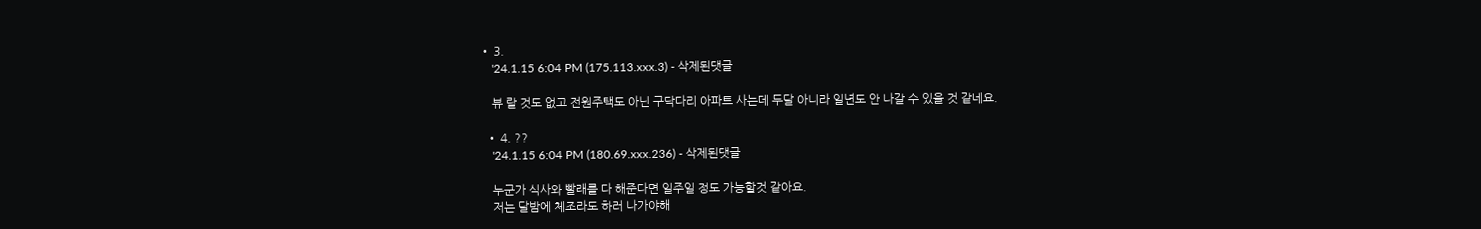• 3.
    '24.1.15 6:04 PM (175.113.xxx.3) - 삭제된댓글

    뷰 랄 것도 없고 전원주택도 아닌 구닥다리 아파트 사는데 두달 아니라 일년도 안 나갈 수 있을 것 같네요.

  • 4. ??
    '24.1.15 6:04 PM (180.69.xxx.236) - 삭제된댓글

    누군가 식사와 빨래를 다 해준다면 일주일 정도 가능할것 같아요.
    저는 달밤에 체조라도 하러 나가야해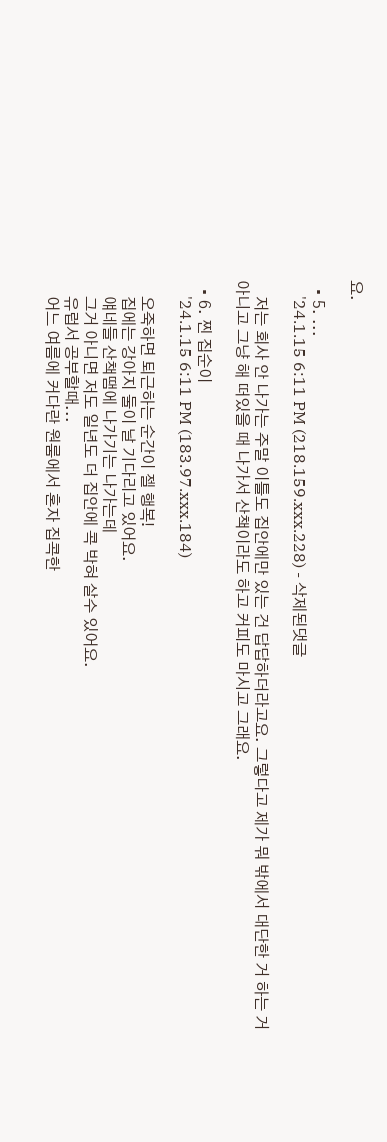요.

  • 5. ...
    '24.1.15 6:11 PM (218.159.xxx.228) - 삭제된댓글

    저는 회사 안 나가는 주말 이틀도 집안에만 있는 건 답답하더라고요. 그렇다고 제가 뭐 밖에서 대단한 거 하는 거 아니고 그냥 해 떠있을 때 나가서 산책이라도 하고 커피도 마시고 그래요.

  • 6. 찐 집순이
    '24.1.15 6:11 PM (183.97.xxx.184)

    오죽하면 퇴근하는 순간이 젤 행복!
    집에는 강아지 둘이 날 기다리고 있어요.
    얘네들 산책땜에 나가기는 나가는데
    그거 아니면 저도 일년도 더 집안에 콕 박혀 살수 있어요.
    유럽서 공부할때...
    어느 여름에 커다란 원룸에서 혼자 집콕한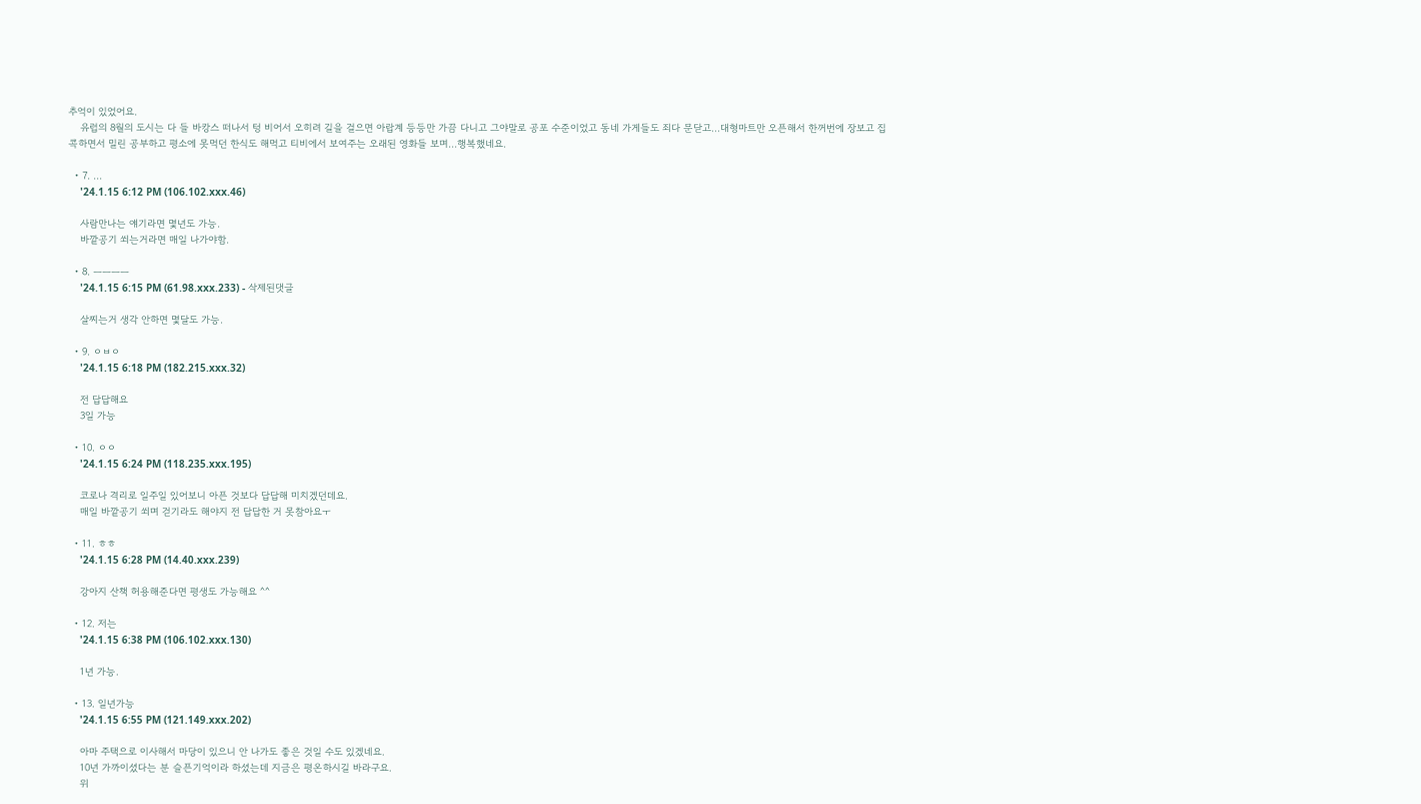추억이 있었어요.
    유럽의 8월의 도시는 다 들 바캉스 떠나서 텅 비어서 오히려 길을 걸으면 아랍계 등등만 가끔 다니고 그야말로 공포 수준이었고 동네 가게들도 죄다 문닫고...대형마트만 오픈해서 한꺼번에 장보고 집콕하면서 밀린 공부하고 평소에 못먹던 한식도 해먹고 티비에서 보여주는 오래된 영화들 보며...행복했네요.

  • 7. ...
    '24.1.15 6:12 PM (106.102.xxx.46)

    사람만나는 얘기라면 몇년도 가능.
    바깥공기 쐬는거라면 매일 나가야함.

  • 8. ㅡㅡㅡㅡ
    '24.1.15 6:15 PM (61.98.xxx.233) - 삭제된댓글

    살찌는거 생각 안하면 몇달도 가능.

  • 9. ㅇㅂㅇ
    '24.1.15 6:18 PM (182.215.xxx.32)

    전 답답해요
    3일 가능

  • 10. ㅇㅇ
    '24.1.15 6:24 PM (118.235.xxx.195)

    코로나 격리로 일주일 있어보니 아픈 것보다 답답해 미치겠던데요.
    매일 바깥공기 쐬며 걷기라도 해야지 전 답답한 거 못참아요ㅜ

  • 11. ㅎㅎ
    '24.1.15 6:28 PM (14.40.xxx.239)

    강아지 산책 허용해준다면 평생도 가능해요 ^^

  • 12. 저는
    '24.1.15 6:38 PM (106.102.xxx.130)

    1년 가능.

  • 13. 일년가능
    '24.1.15 6:55 PM (121.149.xxx.202)

    아마 주택으로 이사해서 마당이 있으니 안 나가도 좋은 것일 수도 있겠네요.
    10년 가까이셨다는 분 슬픈기억이라 하셨는데 지금은 평온하시길 바라구요.
    위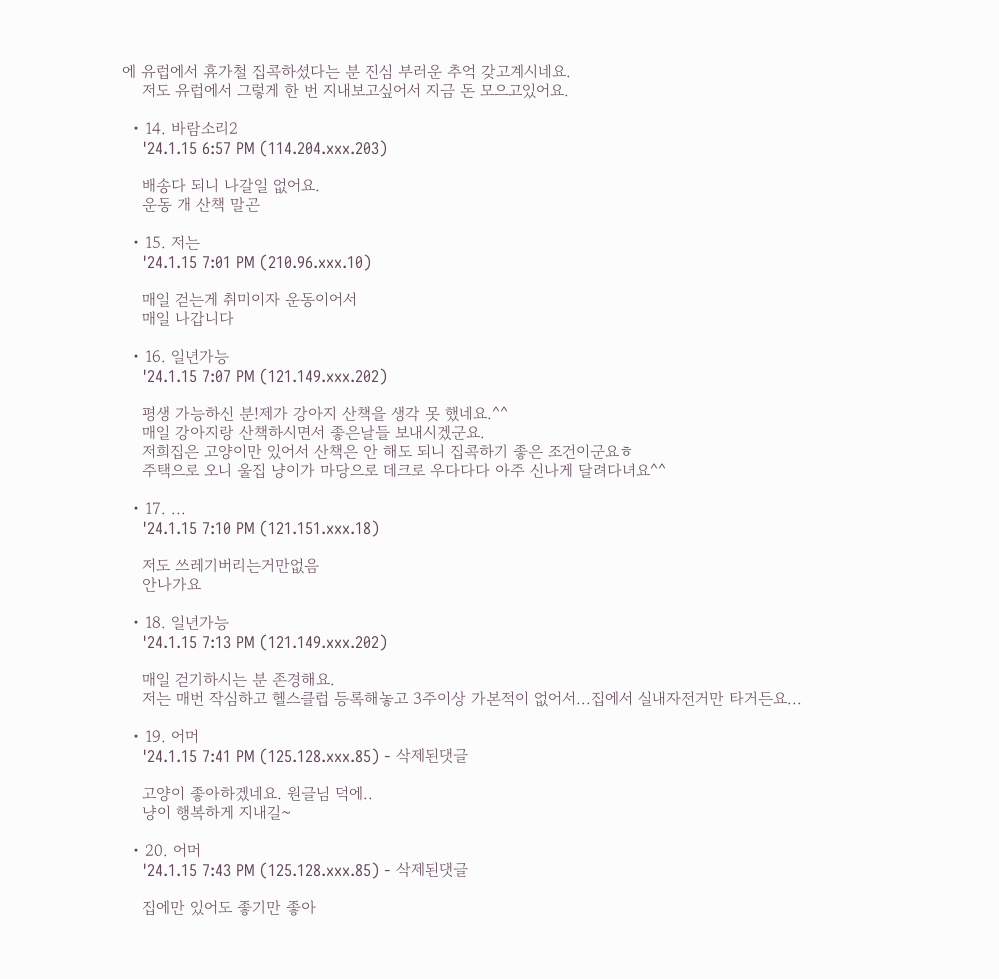에 유럽에서 휴가철 집콕하셨다는 분 진심 부러운 추억 갖고계시네요.
    저도 유럽에서 그렇게 한 번 지내보고싶어서 지금 돈 모으고있어요.

  • 14. 바람소리2
    '24.1.15 6:57 PM (114.204.xxx.203)

    배송다 되니 나갈일 없어요.
    운동 개 산책 말곤

  • 15. 저는
    '24.1.15 7:01 PM (210.96.xxx.10)

    매일 걷는게 취미이자 운동이어서
    매일 나갑니다

  • 16. 일년가능
    '24.1.15 7:07 PM (121.149.xxx.202)

    평생 가능하신 분!제가 강아지 산책을 생각 못 했네요.^^
    매일 강아지랑 산책하시면서 좋은날들 보내시겠군요.
    저희집은 고양이만 있어서 산책은 안 해도 되니 집콕하기 좋은 조건이군요ㅎ
    주택으로 오니 울집 냥이가 마당으로 데크로 우다다다 아주 신나게 달려다녀요^^

  • 17. ...
    '24.1.15 7:10 PM (121.151.xxx.18)

    저도 쓰레기버리는거만없음
    안나가요

  • 18. 일년가능
    '24.1.15 7:13 PM (121.149.xxx.202)

    매일 걷기하시는 분 존경해요.
    저는 매번 작심하고 헬스클럽 등록해놓고 3주이상 가본적이 없어서...집에서 실내자전거만 타거든요...

  • 19. 어머
    '24.1.15 7:41 PM (125.128.xxx.85) - 삭제된댓글

    고양이 좋아하겠네요. 원글님 덕에..
    냥이 행복하게 지내길~

  • 20. 어머
    '24.1.15 7:43 PM (125.128.xxx.85) - 삭제된댓글

    집에만 있어도 좋기만 좋아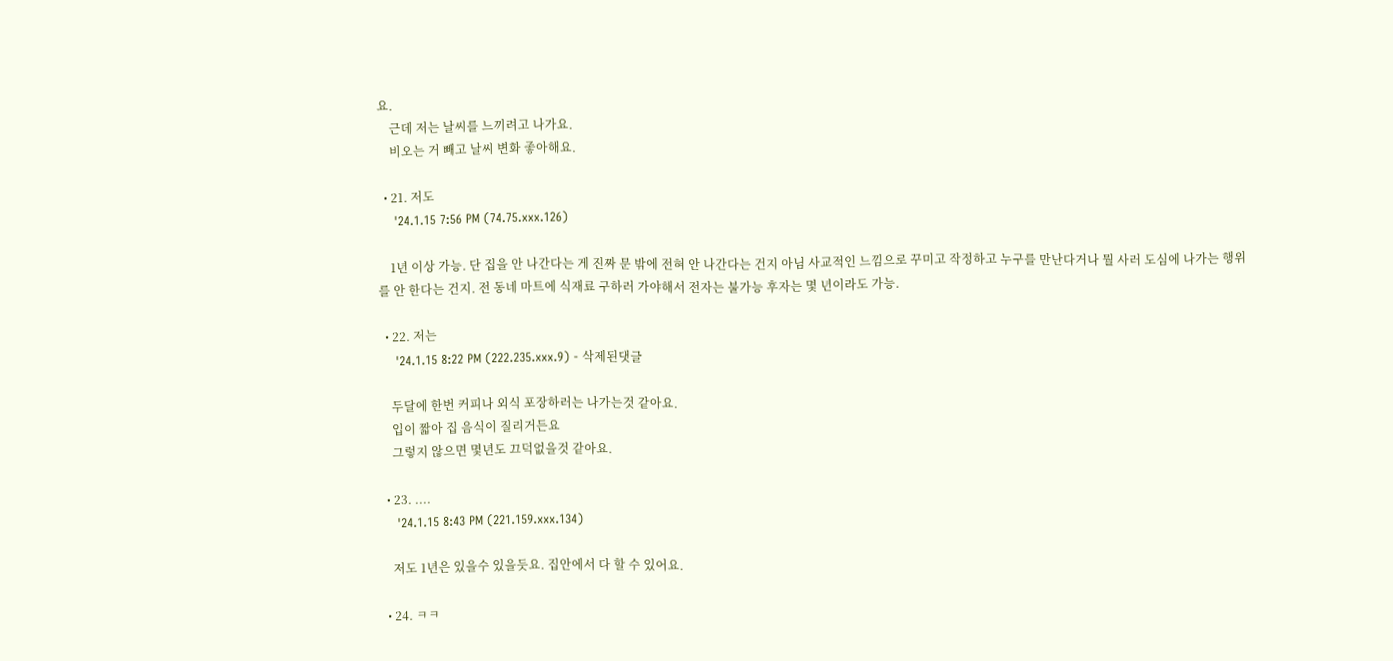요.
    근데 저는 날씨를 느끼려고 나가요.
    비오는 거 빼고 날씨 변화 좋아해요.

  • 21. 저도
    '24.1.15 7:56 PM (74.75.xxx.126)

    1년 이상 가능. 단 집을 안 나간다는 게 진짜 문 밖에 전혀 안 나간다는 건지 아님 사교적인 느낌으로 꾸미고 작정하고 누구를 만난다거나 뭘 사러 도심에 나가는 행위를 안 한다는 건지. 전 동네 마트에 식재료 구하러 가야해서 전자는 불가능 후자는 몇 년이라도 가능.

  • 22. 저는
    '24.1.15 8:22 PM (222.235.xxx.9) - 삭제된댓글

    두달에 한번 커피나 외식 포장하러는 나가는것 같아요.
    입이 짧아 집 음식이 질리거든요
    그렇지 않으면 몇년도 끄덕없을것 같아요.

  • 23. ....
    '24.1.15 8:43 PM (221.159.xxx.134)

    저도 1년은 있을수 있을듯요. 집안에서 다 할 수 있어요.

  • 24. ㅋㅋ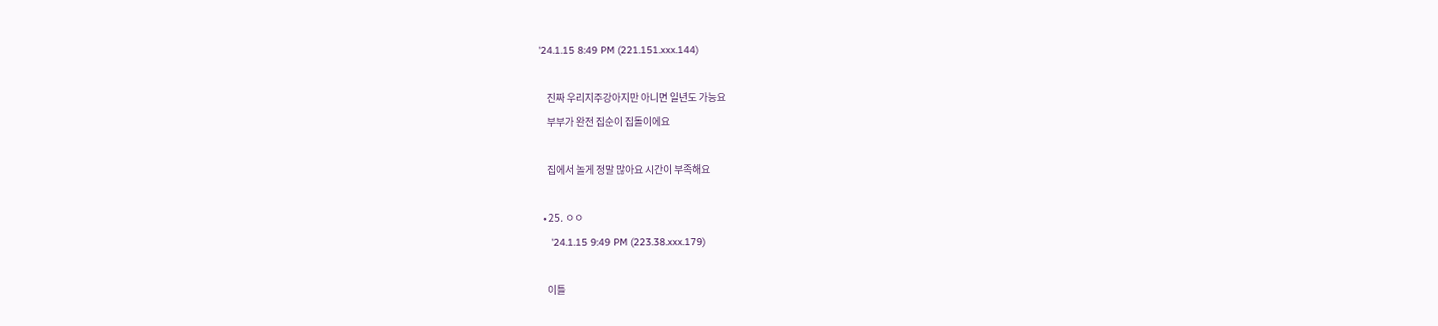'24.1.15 8:49 PM (221.151.xxx.144)

    진짜 우리지주강아지만 아니면 일년도 가능요
    부부가 완전 집순이 집돌이에요

    집에서 놀게 정말 많아요 시간이 부족해요

  • 25. ㅇㅇ
    '24.1.15 9:49 PM (223.38.xxx.179)

    이틀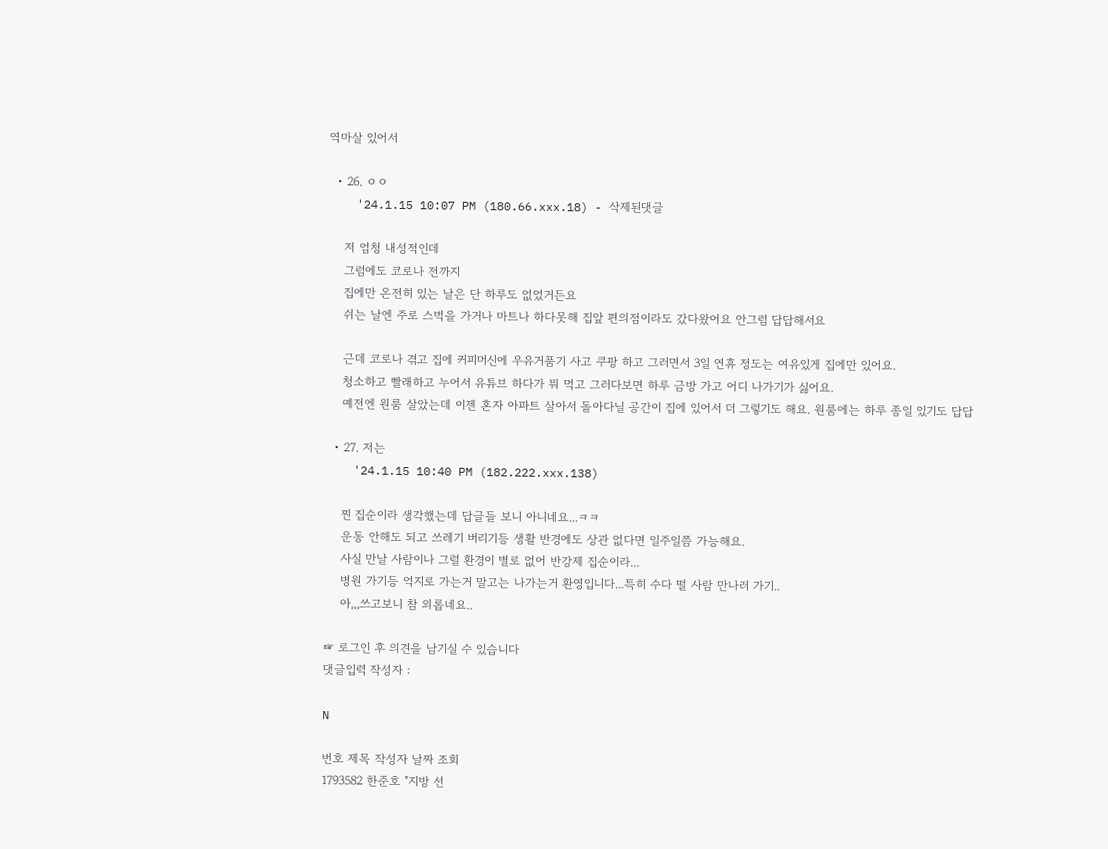역마살 있어서

  • 26. ㅇㅇ
    '24.1.15 10:07 PM (180.66.xxx.18) - 삭제된댓글

    저 엄청 내성적인데
    그럼에도 코로나 전까지
    집에만 온전히 있는 날은 단 하루도 없었거든요
    쉬는 날엔 주로 스벅을 가거나 마트나 하다못해 집앞 편의점이라도 갔다왔어요 안그럼 답답해서요

    근데 코로나 겪고 집에 커피머신에 우유거품기 사고 쿠팡 하고 그러면서 3일 연휴 정도는 여유있게 집에만 있어요.
    청소하고 빨래하고 누어서 유튜브 하다가 뭐 먹고 그러다보면 하루 금방 가고 어디 나가기가 싫어요.
    예전엔 원룸 살았는데 이젠 혼자 아파트 살아서 돌아다닐 공간이 집에 있어서 더 그렇기도 해요. 원룸에는 하루 종일 있기도 답답

  • 27. 저는
    '24.1.15 10:40 PM (182.222.xxx.138)

    찐 집순이라 생각했는데 답글들 보니 아니네요...ㅋㅋ
    운동 안해도 되고 쓰레기 버리기등 생활 반경에도 상관 없다면 일주일쯤 가능해요.
    사실 만날 사람이나 그럴 환경이 별로 없어 반강제 집순이라...
    병원 가기등 억지로 가는거 말고는 나가는거 환영입니다...특히 수다 떨 사람 만나러 가기..
    아,,,쓰고보니 참 외롭네요..

☞ 로그인 후 의견을 남기실 수 있습니다
댓글입력 작성자 :

N

번호 제목 작성자 날짜 조회
1793582 한준호 "지방 선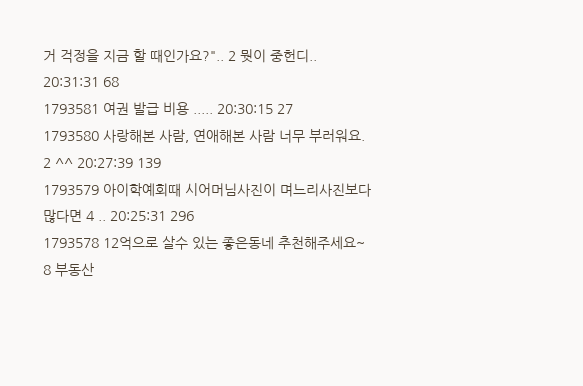거 걱정을 지금 할 때인가요?".. 2 뭣이 중헌디.. 20:31:31 68
1793581 여권 발급 비용 ..... 20:30:15 27
1793580 사랑해본 사람, 연애해본 사람 너무 부러워요. 2 ^^ 20:27:39 139
1793579 아이학예회때 시어머님사진이 며느리사진보다 많다면 4 .. 20:25:31 296
1793578 12억으로 살수 있는 좋은동네 추천해주세요~ 8 부동산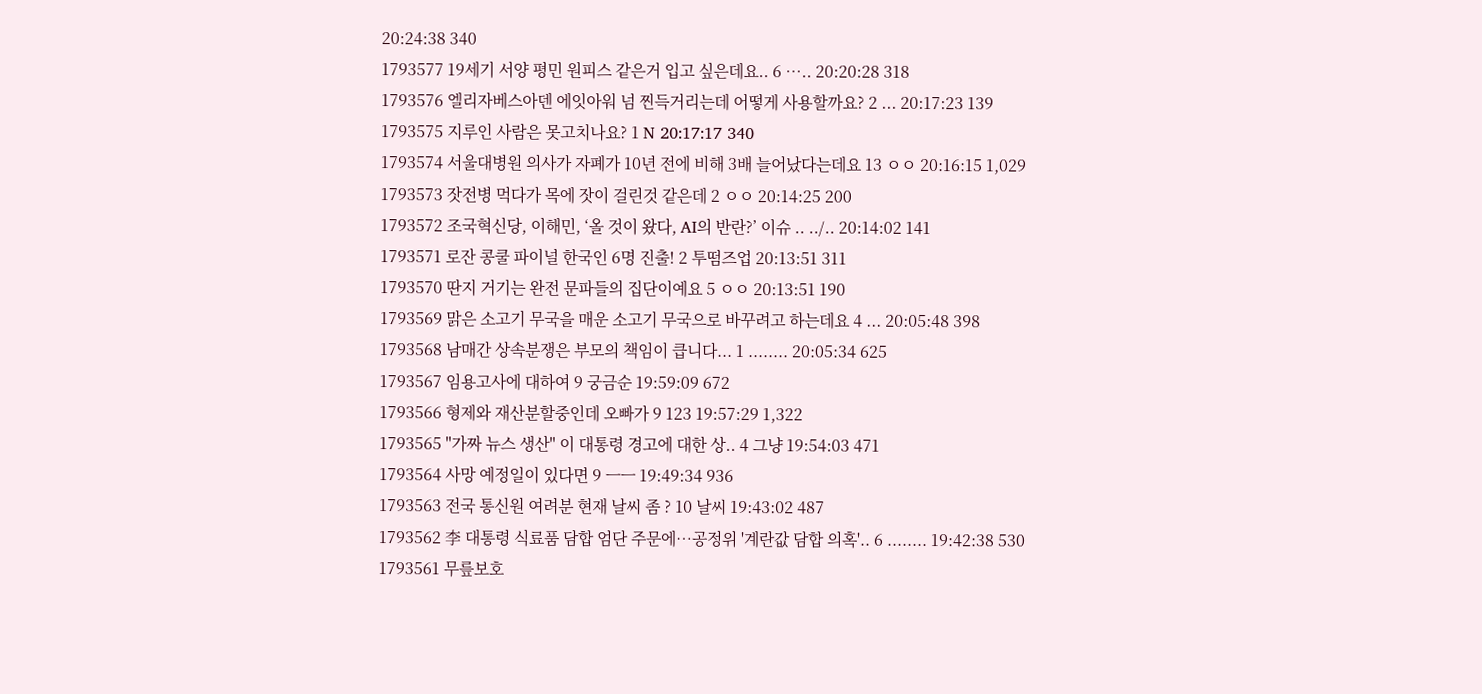20:24:38 340
1793577 19세기 서양 평민 원피스 같은거 입고 싶은데요.. 6 ….. 20:20:28 318
1793576 엘리자베스아덴 에잇아워 넘 찐득거리는데 어떻게 사용할까요? 2 ... 20:17:23 139
1793575 지루인 사람은 못고치나요? 1 N 20:17:17 340
1793574 서울대병원 의사가 자폐가 10년 전에 비해 3배 늘어났다는데요 13 ㅇㅇ 20:16:15 1,029
1793573 잣전병 먹다가 목에 잣이 걸린것 같은데 2 ㅇㅇ 20:14:25 200
1793572 조국혁신당, 이해민, ‘올 것이 왔다, AI의 반란?’ 이슈 .. ../.. 20:14:02 141
1793571 로잔 콩쿨 파이널 한국인 6명 진출! 2 투떰즈업 20:13:51 311
1793570 딴지 거기는 완전 문파들의 집단이예요 5 ㅇㅇ 20:13:51 190
1793569 맑은 소고기 무국을 매운 소고기 무국으로 바꾸려고 하는데요 4 ... 20:05:48 398
1793568 남매간 상속분쟁은 부모의 책임이 큽니다... 1 ........ 20:05:34 625
1793567 임용고사에 대하여 9 궁금순 19:59:09 672
1793566 형제와 재산분할중인데 오빠가 9 123 19:57:29 1,322
1793565 "가짜 뉴스 생산" 이 대통령 경고에 대한 상.. 4 그냥 19:54:03 471
1793564 사망 예정일이 있다면 9 ㅡㅡ 19:49:34 936
1793563 전국 통신원 여려분 현재 날씨 좀 ? 10 날씨 19:43:02 487
1793562 李 대통령 식료품 담합 엄단 주문에…공정위 '계란값 담합 의혹'.. 6 ........ 19:42:38 530
1793561 무릎보호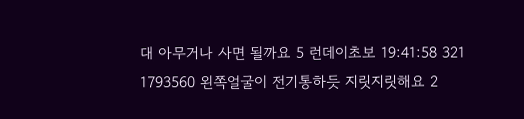대 아무거나 사면 될까요 5 런데이초보 19:41:58 321
1793560 왼쪽얼굴이 전기통하듯 지릿지릿해요 2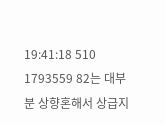19:41:18 510
1793559 82는 대부분 상향혼해서 상급지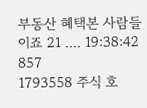부동산 혜택본 사람들이죠 21 .... 19:38:42 857
1793558 주식 호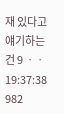재 있다고 얘기하는건 9 ㆍㆍ 19:37:38 982